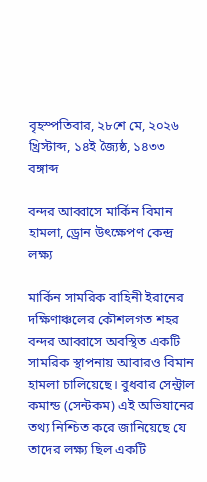বৃহস্পতিবার, ২৮শে মে, ২০২৬ খ্রিস্টাব্দ, ১৪ই জ্যৈষ্ঠ, ১৪৩৩ বঙ্গাব্দ

বন্দর আব্বাসে মার্কিন বিমান হামলা, ড্রোন উৎক্ষেপণ কেন্দ্র লক্ষ্য

মার্কিন সামরিক বাহিনী ইরানের দক্ষিণাঞ্চলের কৌশলগত শহর বন্দর আব্বাসে অবস্থিত একটি সামরিক স্থাপনায় আবারও বিমান হামলা চালিয়েছে। বুধবার সেন্ট্রাল কমান্ড (সেন্টকম) এই অভিযানের তথ্য নিশ্চিত করে জানিয়েছে যে তাদের লক্ষ্য ছিল একটি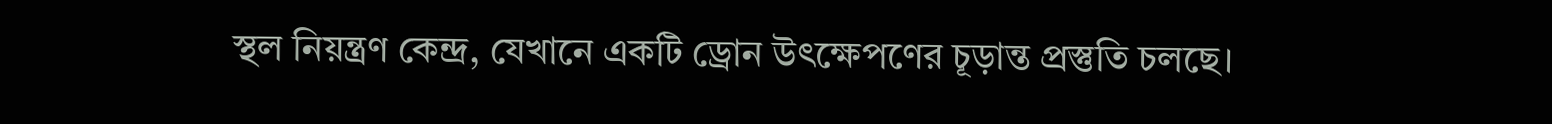স্থল নিয়ন্ত্রণ কেন্দ্র, যেখানে একটি ড্রোন উৎক্ষেপণের চূড়ান্ত প্রস্তুতি চলছে।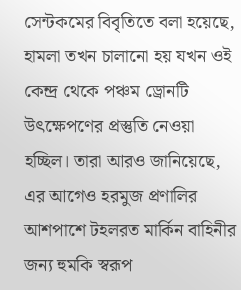সেন্টকমের বিবৃতিতে বলা হয়েছে, হামলা তখন চালানো হয় যখন ওই কেন্দ্র থেকে পঞ্চম ড্রোনটি উৎক্ষেপণের প্রস্তুতি নেওয়া হচ্ছিল। তারা আরও জানিয়েছে, এর আগেও হরমুজ প্রণালির আশপাশে টহলরত মার্কিন বাহিনীর জন্য হুমকি স্বরূপ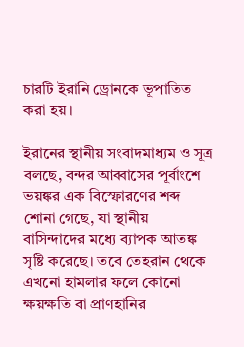চারটি ইরানি ড্রোনকে ভূপাতিত করা হয়।

ইরানের স্থানীয় সংবাদমাধ্যম ও সূত্র বলছে, বন্দর আব্বাসের পূর্বাংশে ভয়ঙ্কর এক বিস্ফোরণের শব্দ শোনা গেছে, যা স্থানীয় বাসিন্দাদের মধ্যে ব্যাপক আতঙ্ক সৃষ্টি করেছে। তবে তেহরান থেকে এখনো হামলার ফলে কোনো ক্ষয়ক্ষতি বা প্রাণহানির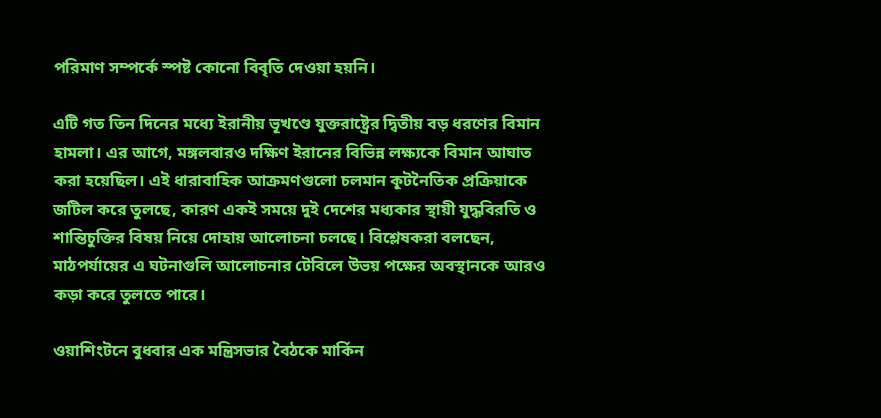পরিমাণ সম্পর্কে স্পষ্ট কোনো বিবৃতি দেওয়া হয়নি।

এটি গত তিন দিনের মধ্যে ইরানীয় ভূখণ্ডে যুক্তরাষ্ট্রের দ্বিতীয় বড় ধরণের বিমান হামলা। এর আগে, মঙ্গলবারও দক্ষিণ ইরানের বিভিন্ন লক্ষ্যকে বিমান আঘাত করা হয়েছিল। এই ধারাবাহিক আক্রমণগুলো চলমান কূটনৈতিক প্রক্রিয়াকে জটিল করে তুলছে, কারণ একই সময়ে দুই দেশের মধ্যকার স্থায়ী যুদ্ধবিরতি ও শান্তিচুক্তির বিষয় নিয়ে দোহায় আলোচনা চলছে। বিশ্লেষকরা বলছেন, মাঠপর্যায়ের এ ঘটনাগুলি আলোচনার টেবিলে উভয় পক্ষের অবস্থানকে আরও কড়া করে তুলতে পারে।

ওয়াশিংটনে বুধবার এক মন্ত্রিসভার বৈঠকে মার্কিন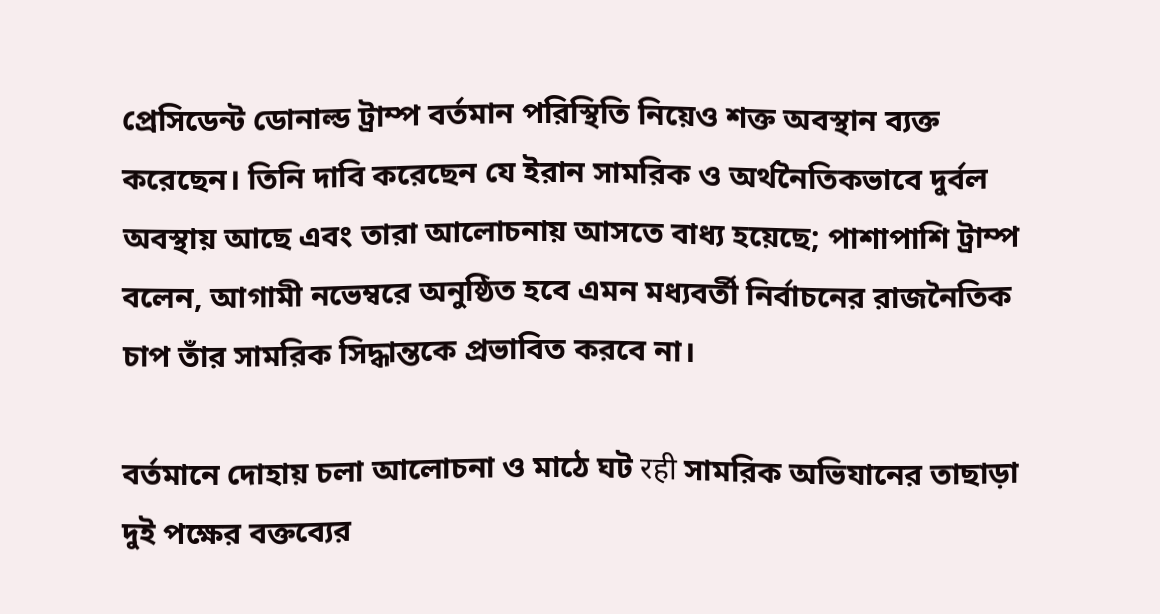প্রেসিডেন্ট ডোনাল্ড ট্রাম্প বর্তমান পরিস্থিতি নিয়েও শক্ত অবস্থান ব্যক্ত করেছেন। তিনি দাবি করেছেন যে ইরান সামরিক ও অর্থনৈতিকভাবে দুর্বল অবস্থায় আছে এবং তারা আলোচনায় আসতে বাধ্য হয়েছে; পাশাপাশি ট্রাম্প বলেন, আগামী নভেম্বরে অনুষ্ঠিত হবে এমন মধ্যবর্তী নির্বাচনের রাজনৈতিক চাপ তাঁর সামরিক সিদ্ধান্তকে প্রভাবিত করবে না।

বর্তমানে দোহায় চলা আলোচনা ও মাঠে ঘট रही সামরিক অভিযানের তাছাড়া দুই পক্ষের বক্তব্যের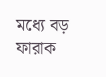মধ্যে বড় ফারাক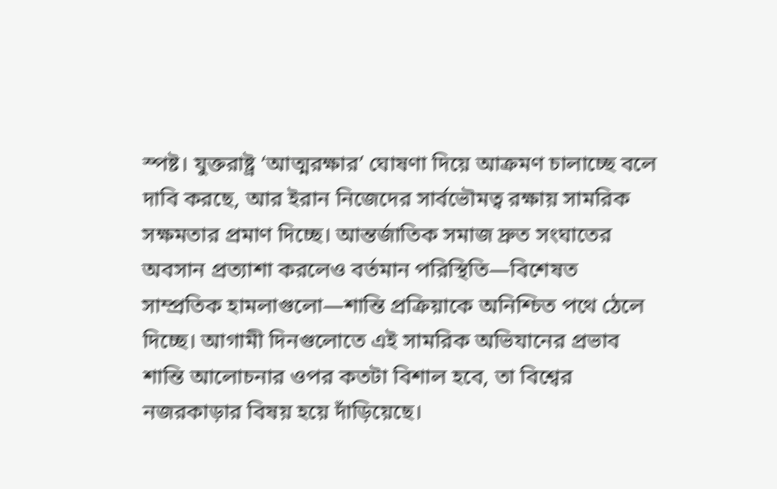স্পষ্ট। যুক্তরাষ্ট্র ‘আত্মরক্ষার’ ঘোষণা দিয়ে আক্রমণ চালাচ্ছে বলে দাবি করছে, আর ইরান নিজেদের সার্বভৌমত্ব রক্ষায় সামরিক সক্ষমতার প্রমাণ দিচ্ছে। আন্তর্জাতিক সমাজ দ্রুত সংঘাতের অবসান প্রত্যাশা করলেও বর্তমান পরিস্থিতি—বিশেষত সাম্প্রতিক হামলাগুলো—শান্তি প্রক্রিয়াকে অনিশ্চিত পথে ঠেলে দিচ্ছে। আগামী দিনগুলোতে এই সামরিক অভিযানের প্রভাব শান্তি আলোচনার ওপর কতটা বিশাল হবে, তা বিশ্বের নজরকাড়ার বিষয় হয়ে দাঁড়িয়েছে।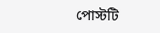পোস্টটি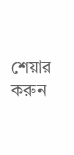শেয়ার করুন